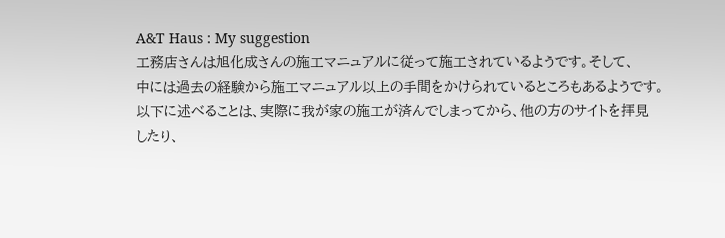A&T Haus : My suggestion
工務店さんは旭化成さんの施工マニュアルに従って施工されているようです。そして、
中には過去の経験から施工マニュアル以上の手間をかけられているところもあるようです。
以下に述べることは、実際に我が家の施工が済んでしまってから、他の方のサイトを拝見
したり、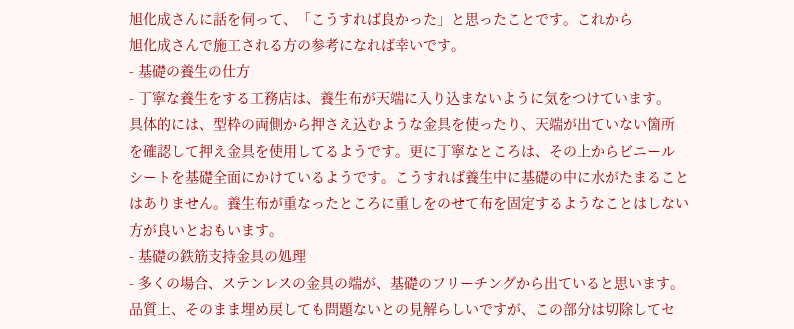旭化成さんに話を伺って、「こうすれば良かった」と思ったことです。これから
旭化成さんで施工される方の参考になれば幸いです。
- 基礎の養生の仕方
- 丁寧な養生をする工務店は、養生布が天端に入り込まないように気をつけています。
具体的には、型枠の両側から押さえ込むような金具を使ったり、天端が出ていない箇所
を確認して押え金具を使用してるようです。更に丁寧なところは、その上からビニール
シートを基礎全面にかけているようです。こうすれば養生中に基礎の中に水がたまること
はありません。養生布が重なったところに重しをのせて布を固定するようなことはしない
方が良いとおもいます。
- 基礎の鉄筋支持金具の処理
- 多くの場合、ステンレスの金具の端が、基礎のフリーチングから出ていると思います。
品質上、そのまま埋め戻しても問題ないとの見解らしいですが、この部分は切除してセ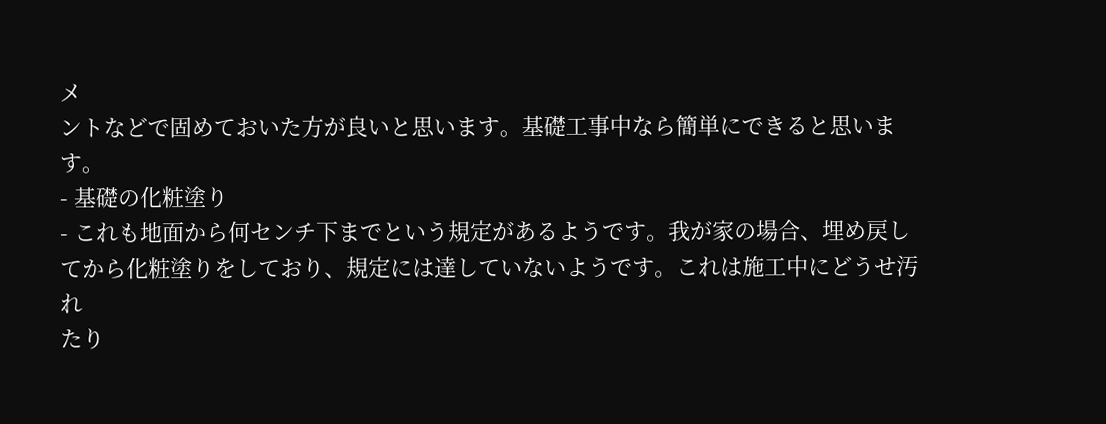メ
ントなどで固めておいた方が良いと思います。基礎工事中なら簡単にできると思います。
- 基礎の化粧塗り
- これも地面から何センチ下までという規定があるようです。我が家の場合、埋め戻し
てから化粧塗りをしており、規定には達していないようです。これは施工中にどうせ汚れ
たり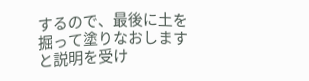するので、最後に土を掘って塗りなおしますと説明を受け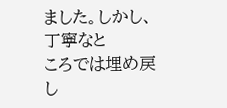ました。しかし、丁寧なと
ころでは埋め戻し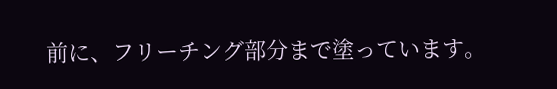前に、フリーチング部分まで塗っています。